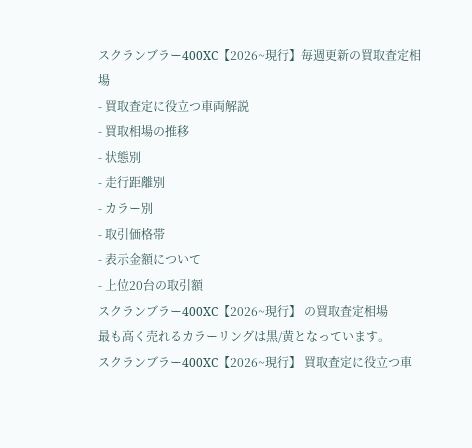スクランブラー400XC【2026~現行】毎週更新の買取査定相場
- 買取査定に役立つ車両解説
- 買取相場の推移
- 状態別
- 走行距離別
- カラー別
- 取引価格帯
- 表示金額について
- 上位20台の取引額
スクランブラー400XC【2026~現行】 の買取査定相場
最も高く売れるカラーリングは黒/黄となっています。
スクランブラー400XC【2026~現行】 買取査定に役立つ車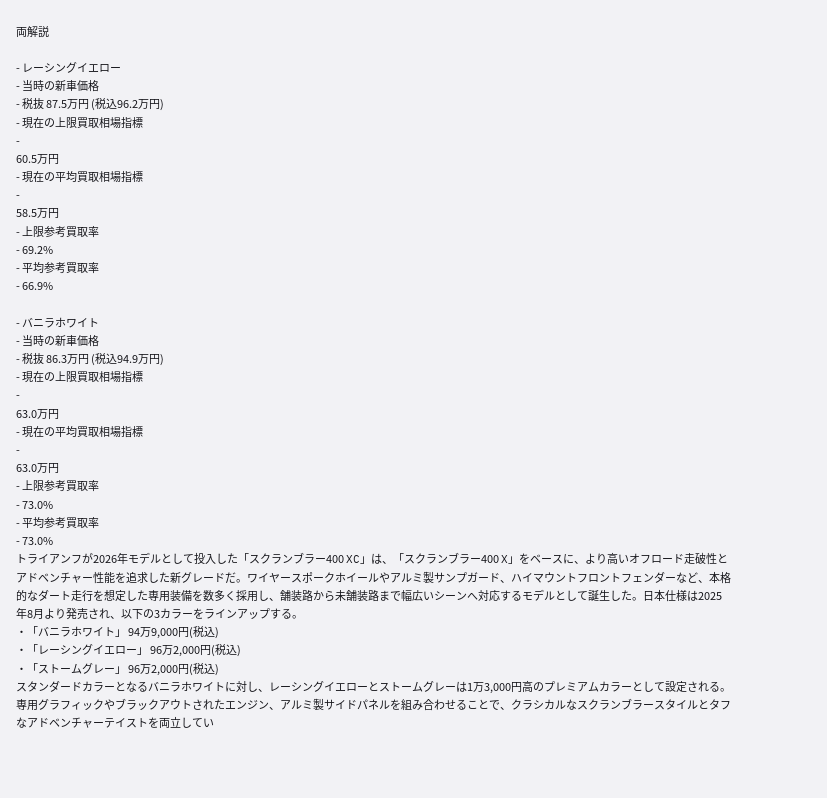両解説

- レーシングイエロー
- 当時の新車価格
- 税抜 87.5万円 (税込96.2万円)
- 現在の上限買取相場指標
-
60.5万円
- 現在の平均買取相場指標
-
58.5万円
- 上限参考買取率
- 69.2%
- 平均参考買取率
- 66.9%

- バニラホワイト
- 当時の新車価格
- 税抜 86.3万円 (税込94.9万円)
- 現在の上限買取相場指標
-
63.0万円
- 現在の平均買取相場指標
-
63.0万円
- 上限参考買取率
- 73.0%
- 平均参考買取率
- 73.0%
トライアンフが2026年モデルとして投入した「スクランブラー400 XC」は、「スクランブラー400 X」をベースに、より高いオフロード走破性とアドベンチャー性能を追求した新グレードだ。ワイヤースポークホイールやアルミ製サンプガード、ハイマウントフロントフェンダーなど、本格的なダート走行を想定した専用装備を数多く採用し、舗装路から未舗装路まで幅広いシーンへ対応するモデルとして誕生した。日本仕様は2025年8月より発売され、以下の3カラーをラインアップする。
・「バニラホワイト」 94万9,000円(税込)
・「レーシングイエロー」 96万2,000円(税込)
・「ストームグレー」 96万2,000円(税込)
スタンダードカラーとなるバニラホワイトに対し、レーシングイエローとストームグレーは1万3,000円高のプレミアムカラーとして設定される。専用グラフィックやブラックアウトされたエンジン、アルミ製サイドパネルを組み合わせることで、クラシカルなスクランブラースタイルとタフなアドベンチャーテイストを両立してい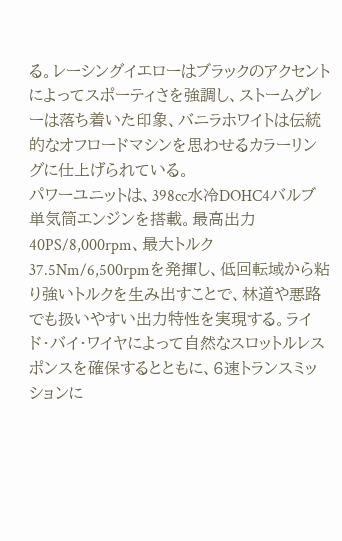る。レーシングイエローはブラックのアクセントによってスポーティさを強調し、ストームグレーは落ち着いた印象、バニラホワイトは伝統的なオフロードマシンを思わせるカラーリングに仕上げられている。
パワーユニットは、398cc水冷DOHC4バルブ単気筒エンジンを搭載。最高出力40PS/8,000rpm、最大トルク37.5Nm/6,500rpmを発揮し、低回転域から粘り強いトルクを生み出すことで、林道や悪路でも扱いやすい出力特性を実現する。ライド・バイ・ワイヤによって自然なスロットルレスポンスを確保するとともに、6速トランスミッションに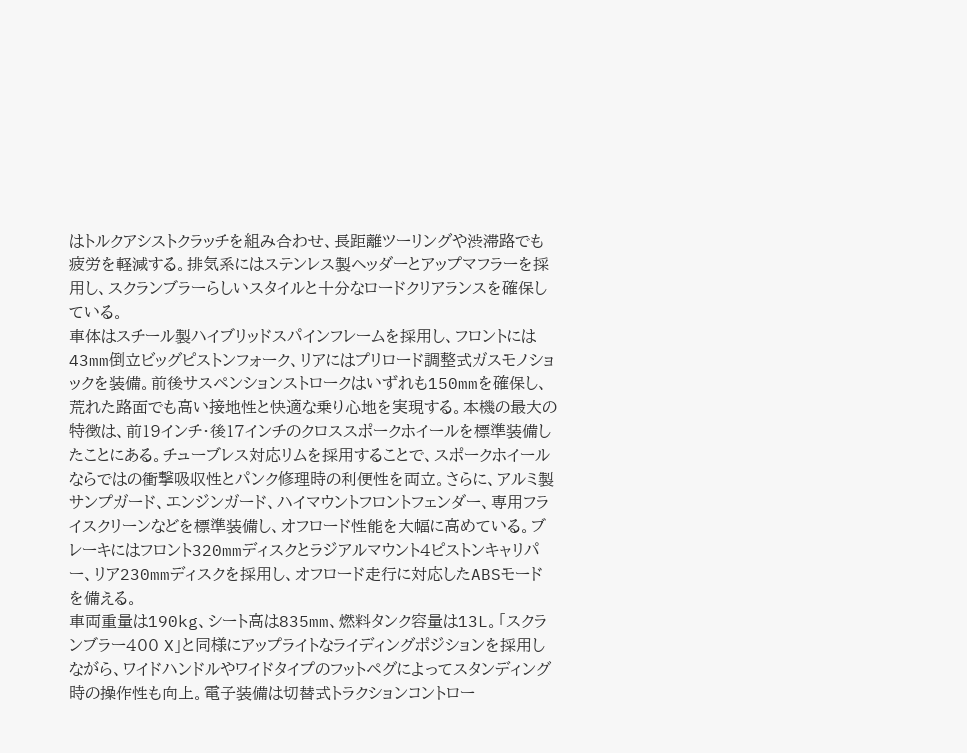はトルクアシストクラッチを組み合わせ、長距離ツーリングや渋滞路でも疲労を軽減する。排気系にはステンレス製ヘッダーとアップマフラーを採用し、スクランブラーらしいスタイルと十分なロードクリアランスを確保している。
車体はスチール製ハイブリッドスパインフレームを採用し、フロントには43mm倒立ビッグピストンフォーク、リアにはプリロード調整式ガスモノショックを装備。前後サスペンションストロークはいずれも150mmを確保し、荒れた路面でも高い接地性と快適な乗り心地を実現する。本機の最大の特徴は、前19インチ・後17インチのクロススポークホイールを標準装備したことにある。チューブレス対応リムを採用することで、スポークホイールならではの衝撃吸収性とパンク修理時の利便性を両立。さらに、アルミ製サンプガード、エンジンガード、ハイマウントフロントフェンダー、専用フライスクリーンなどを標準装備し、オフロード性能を大幅に高めている。ブレーキにはフロント320mmディスクとラジアルマウント4ピストンキャリパー、リア230mmディスクを採用し、オフロード走行に対応したABSモードを備える。
車両重量は190kg、シート高は835mm、燃料タンク容量は13L。「スクランブラー400 X」と同様にアップライトなライディングポジションを採用しながら、ワイドハンドルやワイドタイプのフットペグによってスタンディング時の操作性も向上。電子装備は切替式トラクションコントロー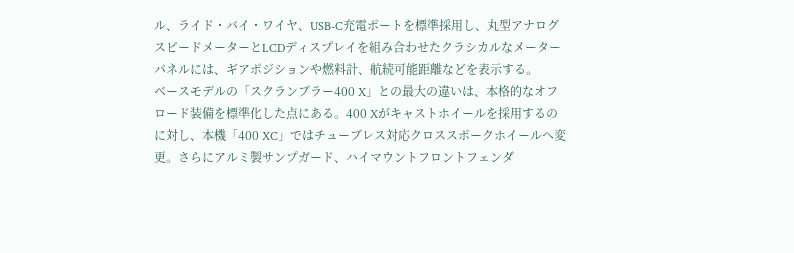ル、ライド・バイ・ワイヤ、USB-C充電ポートを標準採用し、丸型アナログスピードメーターとLCDディスプレイを組み合わせたクラシカルなメーターパネルには、ギアポジションや燃料計、航続可能距離などを表示する。
ベースモデルの「スクランブラー400 X」との最大の違いは、本格的なオフロード装備を標準化した点にある。400 Xがキャストホイールを採用するのに対し、本機「400 XC」ではチューブレス対応クロススポークホイールへ変更。さらにアルミ製サンプガード、ハイマウントフロントフェンダ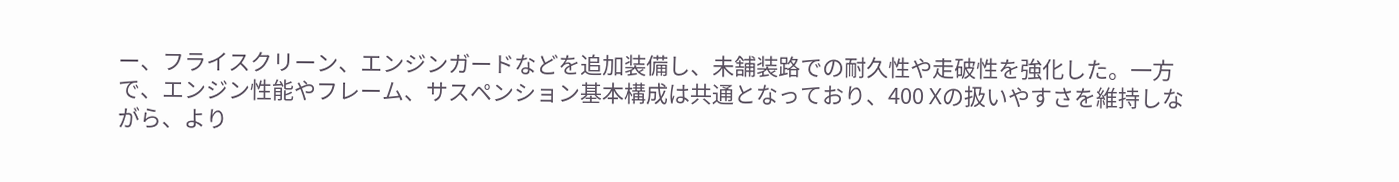ー、フライスクリーン、エンジンガードなどを追加装備し、未舗装路での耐久性や走破性を強化した。一方で、エンジン性能やフレーム、サスペンション基本構成は共通となっており、400 Xの扱いやすさを維持しながら、より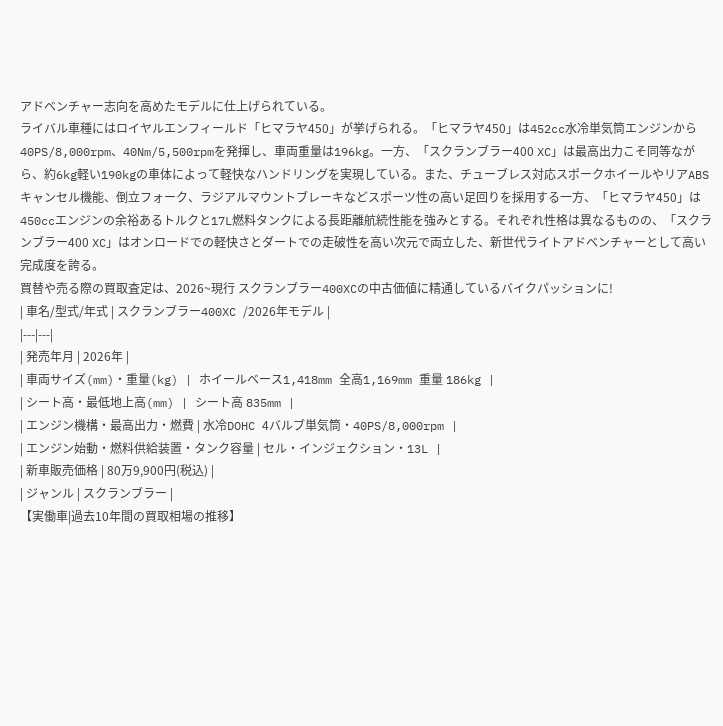アドベンチャー志向を高めたモデルに仕上げられている。
ライバル車種にはロイヤルエンフィールド「ヒマラヤ450」が挙げられる。「ヒマラヤ450」は452cc水冷単気筒エンジンから40PS/8,000rpm、40Nm/5,500rpmを発揮し、車両重量は196kg。一方、「スクランブラー400 XC」は最高出力こそ同等ながら、約6kg軽い190kgの車体によって軽快なハンドリングを実現している。また、チューブレス対応スポークホイールやリアABSキャンセル機能、倒立フォーク、ラジアルマウントブレーキなどスポーツ性の高い足回りを採用する一方、「ヒマラヤ450」は450ccエンジンの余裕あるトルクと17L燃料タンクによる長距離航続性能を強みとする。それぞれ性格は異なるものの、「スクランブラー400 XC」はオンロードでの軽快さとダートでの走破性を高い次元で両立した、新世代ライトアドベンチャーとして高い完成度を誇る。
買替や売る際の買取査定は、2026~現行 スクランブラー400XCの中古価値に精通しているバイクパッションに!
| 車名/型式/年式 | スクランブラー400XC /2026年モデル |
|---|---|
| 発売年月 | 2026年 |
| 車両サイズ(mm)・重量(kg) | ホイールベース1,418mm 全高1,169mm 重量 186kg |
| シート高・最低地上高(mm) | シート高 835mm |
| エンジン機構・最高出力・燃費 | 水冷DOHC 4バルブ単気筒・40PS/8,000rpm |
| エンジン始動・燃料供給装置・タンク容量 | セル・インジェクション・13L |
| 新車販売価格 | 80万9,900円(税込) |
| ジャンル | スクランブラー |
【実働車|過去10年間の買取相場の推移】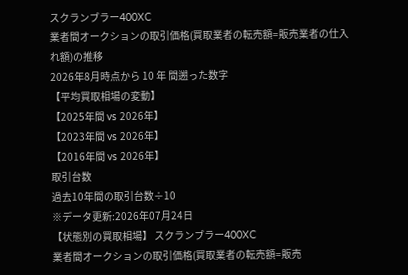スクランブラー400XC
業者間オークションの取引価格(買取業者の転売額=販売業者の仕入れ額)の推移
2026年8月時点から 10 年 間遡った数字
【平均買取相場の変動】
【2025年間 vs 2026年】
【2023年間 vs 2026年】
【2016年間 vs 2026年】
取引台数
過去10年間の取引台数÷10
※データ更新:2026年07月24日
【状態別の買取相場】 スクランブラー400XC
業者間オークションの取引価格(買取業者の転売額=販売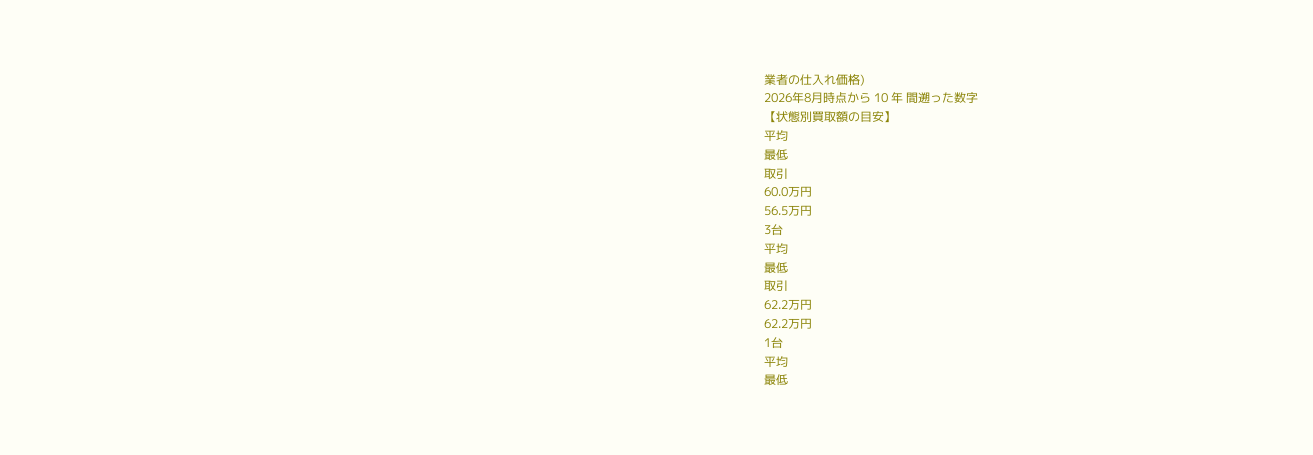業者の仕入れ価格)
2026年8月時点から 10 年 間遡った数字
【状態別買取額の目安】
平均
最低
取引
60.0万円
56.5万円
3台
平均
最低
取引
62.2万円
62.2万円
1台
平均
最低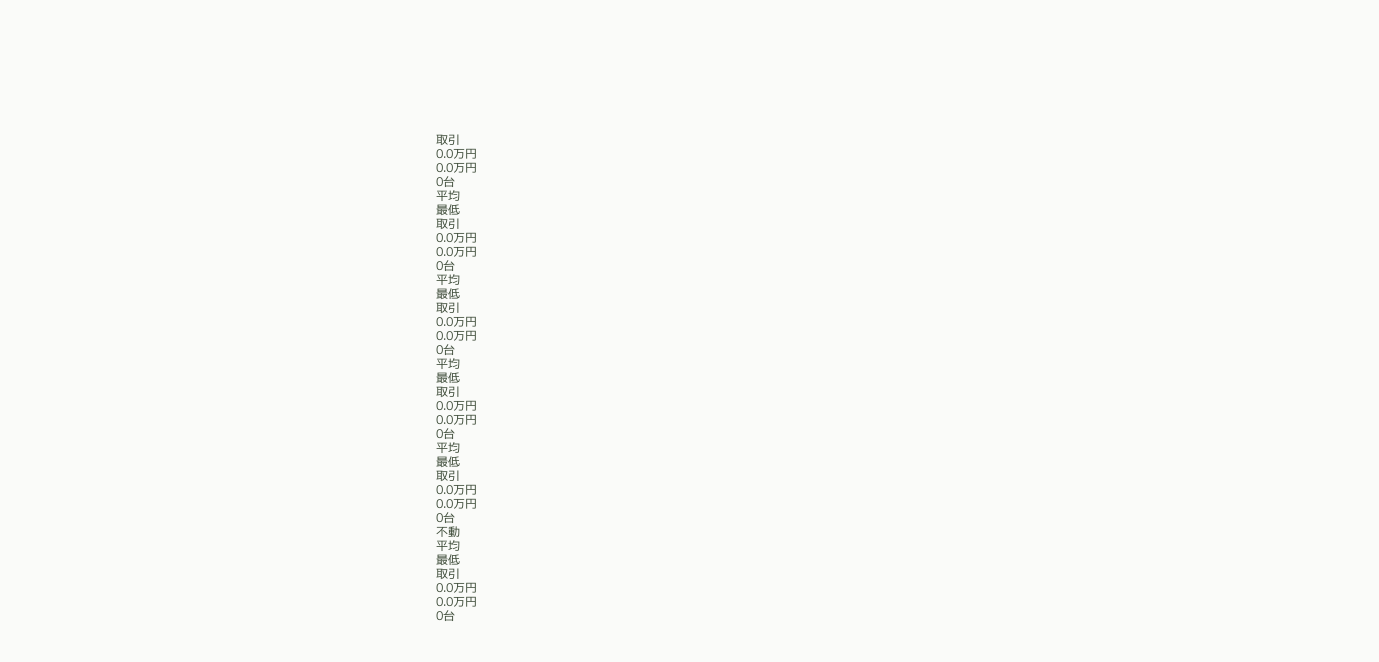取引
0.0万円
0.0万円
0台
平均
最低
取引
0.0万円
0.0万円
0台
平均
最低
取引
0.0万円
0.0万円
0台
平均
最低
取引
0.0万円
0.0万円
0台
平均
最低
取引
0.0万円
0.0万円
0台
不動
平均
最低
取引
0.0万円
0.0万円
0台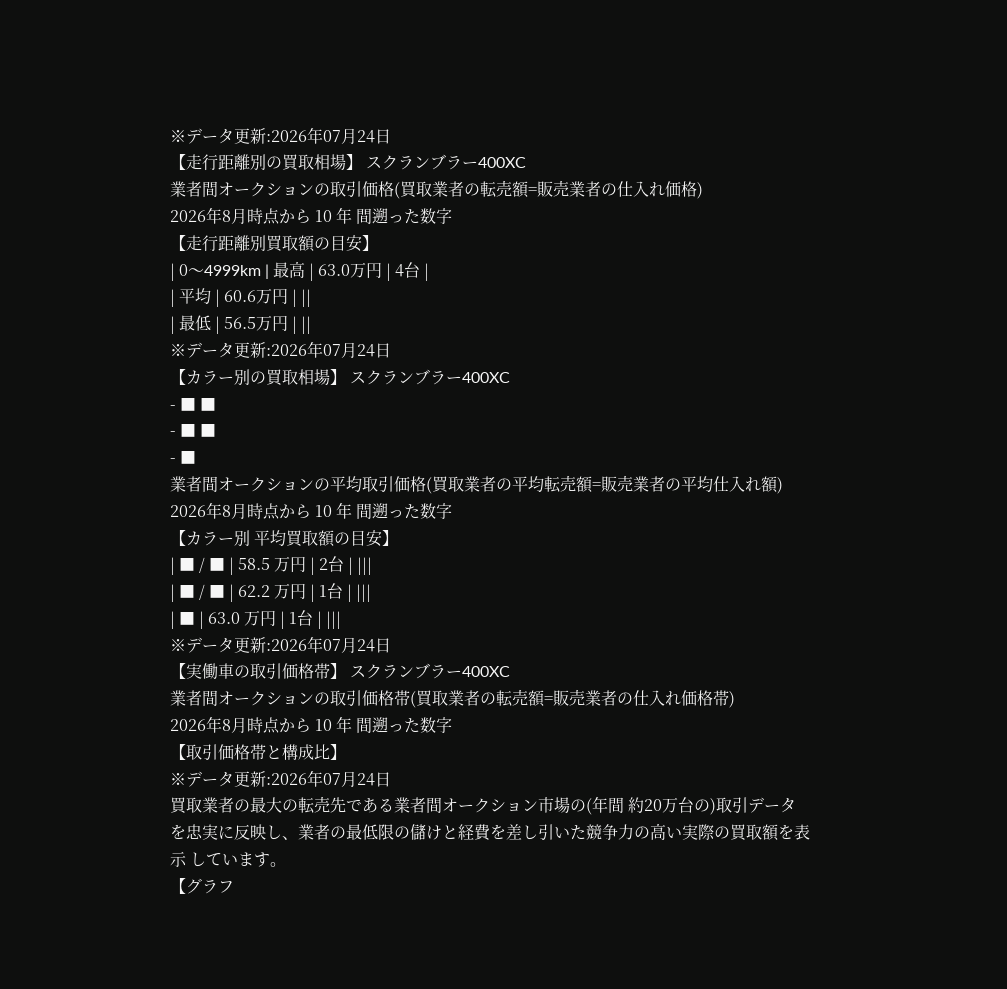※データ更新:2026年07月24日
【走行距離別の買取相場】 スクランブラー400XC
業者間オークションの取引価格(買取業者の転売額=販売業者の仕入れ価格)
2026年8月時点から 10 年 間遡った数字
【走行距離別買取額の目安】
| 0〜4999km | 最高 | 63.0万円 | 4台 |
| 平均 | 60.6万円 | ||
| 最低 | 56.5万円 | ||
※データ更新:2026年07月24日
【カラー別の買取相場】 スクランブラー400XC
- ■ ■
- ■ ■
- ■
業者間オークションの平均取引価格(買取業者の平均転売額=販売業者の平均仕入れ額)
2026年8月時点から 10 年 間遡った数字
【カラー別 平均買取額の目安】
| ■ / ■ | 58.5 万円 | 2台 | |||
| ■ / ■ | 62.2 万円 | 1台 | |||
| ■ | 63.0 万円 | 1台 | |||
※データ更新:2026年07月24日
【実働車の取引価格帯】 スクランブラー400XC
業者間オークションの取引価格帯(買取業者の転売額=販売業者の仕入れ価格帯)
2026年8月時点から 10 年 間遡った数字
【取引価格帯と構成比】
※データ更新:2026年07月24日
買取業者の最大の転売先である業者間オークション市場の(年間 約20万台の)取引データを忠実に反映し、業者の最低限の儲けと経費を差し引いた競争力の高い実際の買取額を表示 しています。
【グラフ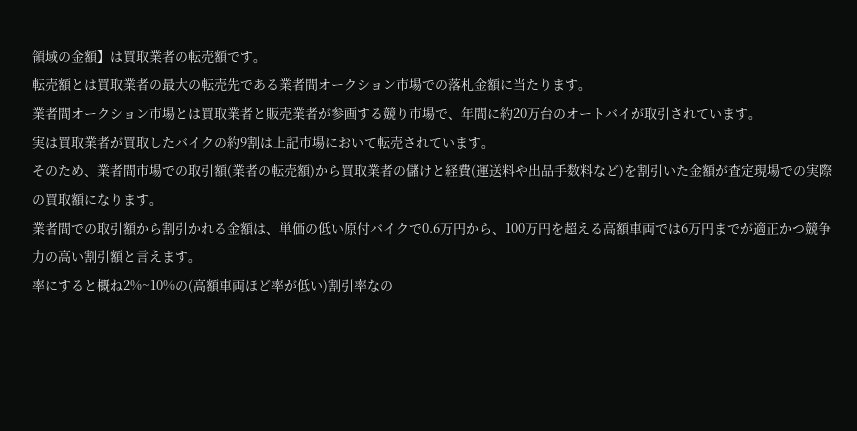領域の金額】は買取業者の転売額です。
転売額とは買取業者の最大の転売先である業者間オークション市場での落札金額に当たります。
業者間オークション市場とは買取業者と販売業者が参画する競り市場で、年間に約20万台のオートバイが取引されています。
実は買取業者が買取したバイクの約9割は上記市場において転売されています。
そのため、業者間市場での取引額(業者の転売額)から買取業者の儲けと経費(運送料や出品手数料など)を割引いた金額が査定現場での実際の買取額になります。
業者間での取引額から割引かれる金額は、単価の低い原付バイクで0.6万円から、100万円を超える高額車両では6万円までが適正かつ競争力の高い割引額と言えます。
率にすると概ね2%~10%の(高額車両ほど率が低い)割引率なの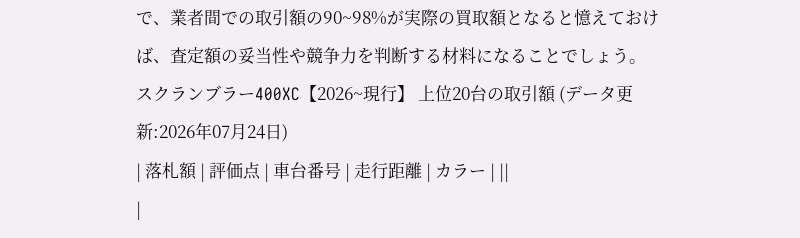で、業者間での取引額の90~98%が実際の買取額となると憶えておけば、査定額の妥当性や競争力を判断する材料になることでしょう。
スクランブラー400XC【2026~現行】 上位20台の取引額 (データ更新:2026年07月24日)
| 落札額 | 評価点 | 車台番号 | 走行距離 | カラー | ||
|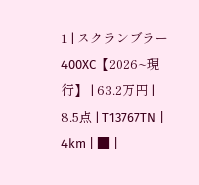1 | スクランブラー400XC【2026~現行】 | 63.2万円 | 8.5点 | T13767TN | 4km | ■ |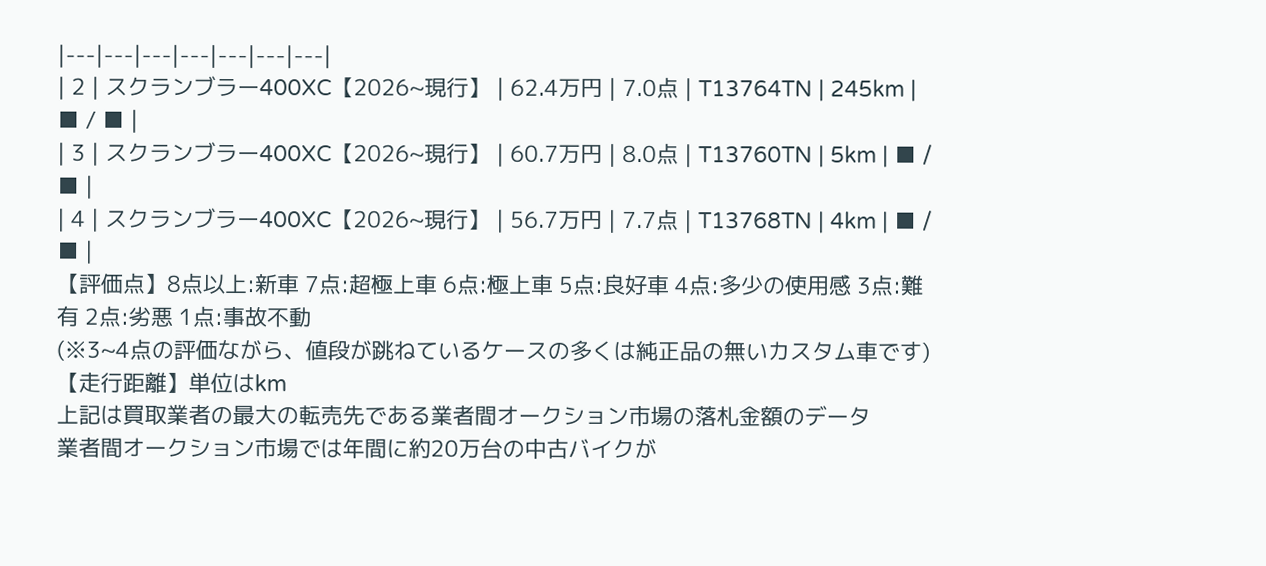|---|---|---|---|---|---|---|
| 2 | スクランブラー400XC【2026~現行】 | 62.4万円 | 7.0点 | T13764TN | 245km | ■ / ■ |
| 3 | スクランブラー400XC【2026~現行】 | 60.7万円 | 8.0点 | T13760TN | 5km | ■ / ■ |
| 4 | スクランブラー400XC【2026~現行】 | 56.7万円 | 7.7点 | T13768TN | 4km | ■ / ■ |
【評価点】8点以上:新車 7点:超極上車 6点:極上車 5点:良好車 4点:多少の使用感 3点:難有 2点:劣悪 1点:事故不動
(※3~4点の評価ながら、値段が跳ねているケースの多くは純正品の無いカスタム車です)
【走行距離】単位はkm
上記は買取業者の最大の転売先である業者間オークション市場の落札金額のデータ
業者間オークション市場では年間に約20万台の中古バイクが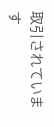取引されています